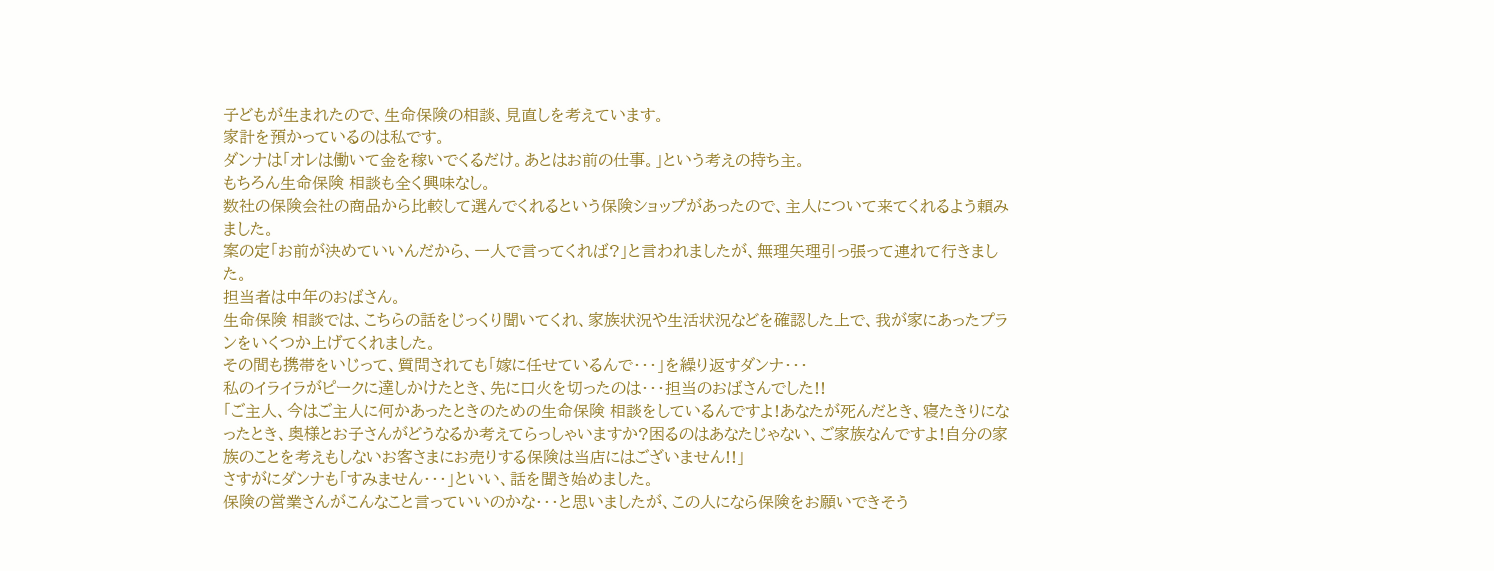子どもが生まれたので、生命保険の相談、見直しを考えています。
家計を預かっているのは私です。
ダンナは「オレは働いて金を稼いでくるだけ。あとはお前の仕事。」という考えの持ち主。
もちろん生命保険 相談も全く興味なし。
数社の保険会社の商品から比較して選んでくれるという保険ショップがあったので、主人について来てくれるよう頼みました。
案の定「お前が決めていいんだから、一人で言ってくれば?」と言われましたが、無理矢理引っ張って連れて行きました。
担当者は中年のおばさん。
生命保険 相談では、こちらの話をじっくり聞いてくれ、家族状況や生活状況などを確認した上で、我が家にあったプランをいくつか上げてくれました。
その間も携帯をいじって、質問されても「嫁に任せているんで・・・」を繰り返すダンナ・・・
私のイライラがピークに達しかけたとき、先に口火を切ったのは・・・担当のおばさんでした!!
「ご主人、今はご主人に何かあったときのための生命保険 相談をしているんですよ!あなたが死んだとき、寝たきりになったとき、奥様とお子さんがどうなるか考えてらっしゃいますか?困るのはあなたじゃない、ご家族なんですよ!自分の家族のことを考えもしないお客さまにお売りする保険は当店にはございません!!」
さすがにダンナも「すみません・・・」といい、話を聞き始めました。
保険の営業さんがこんなこと言っていいのかな・・・と思いましたが、この人になら保険をお願いできそう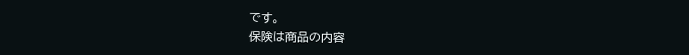です。
保険は商品の内容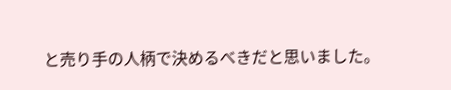と売り手の人柄で決めるべきだと思いました。